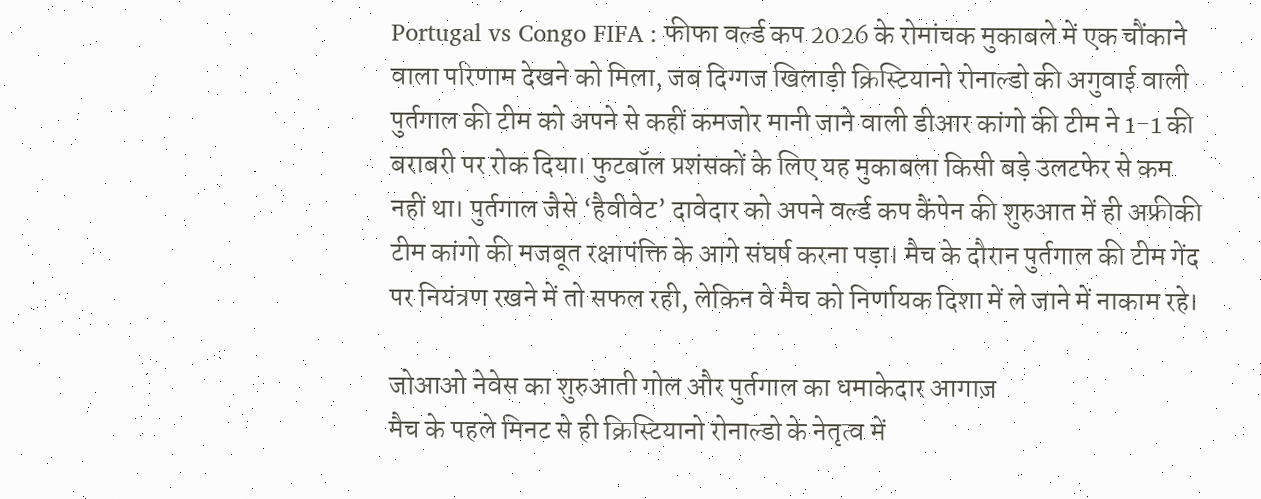Portugal vs Congo FIFA : फीफा वर्ल्ड कप 2026 के रोमांचक मुकाबले में एक चौंकाने वाला परिणाम देखने को मिला, जब दिग्गज खिलाड़ी क्रिस्टियानो रोनाल्डो की अगुवाई वाली पुर्तगाल की टीम को अपने से कहीं कमजोर मानी जाने वाली डीआर कांगो की टीम ने 1-1 की बराबरी पर रोक दिया। फुटबॉल प्रशंसकों के लिए यह मुकाबला किसी बड़े उलटफेर से कम नहीं था। पुर्तगाल जैसे ‘हैवीवेट’ दावेदार को अपने वर्ल्ड कप कैंपेन की शुरुआत में ही अफ्रीकी टीम कांगो की मजबूत रक्षापंक्ति के आगे संघर्ष करना पड़ा। मैच के दौरान पुर्तगाल की टीम गेंद पर नियंत्रण रखने में तो सफल रही, लेकिन वे मैच को निर्णायक दिशा में ले जाने में नाकाम रहे।

जोआओ नेवेस का शुरुआती गोल और पुर्तगाल का धमाकेदार आगाज़
मैच के पहले मिनट से ही क्रिस्टियानो रोनाल्डो के नेतृत्व में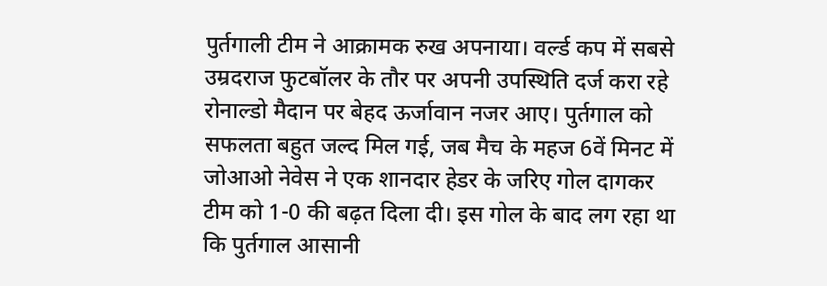पुर्तगाली टीम ने आक्रामक रुख अपनाया। वर्ल्ड कप में सबसे उम्रदराज फुटबॉलर के तौर पर अपनी उपस्थिति दर्ज करा रहे रोनाल्डो मैदान पर बेहद ऊर्जावान नजर आए। पुर्तगाल को सफलता बहुत जल्द मिल गई, जब मैच के महज 6वें मिनट में जोआओ नेवेस ने एक शानदार हेडर के जरिए गोल दागकर टीम को 1-0 की बढ़त दिला दी। इस गोल के बाद लग रहा था कि पुर्तगाल आसानी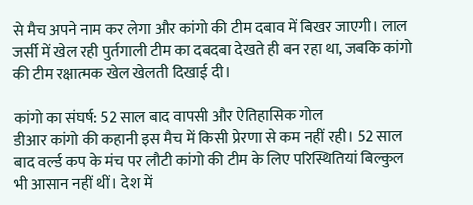से मैच अपने नाम कर लेगा और कांगो की टीम दबाव में बिखर जाएगी। लाल जर्सी में खेल रही पुर्तगाली टीम का दबदबा देखते ही बन रहा था, जबकि कांगो की टीम रक्षात्मक खेल खेलती दिखाई दी।

कांगो का संघर्ष: 52 साल बाद वापसी और ऐतिहासिक गोल
डीआर कांगो की कहानी इस मैच में किसी प्रेरणा से कम नहीं रही। 52 साल बाद वर्ल्ड कप के मंच पर लौटी कांगो की टीम के लिए परिस्थितियां बिल्कुल भी आसान नहीं थीं। देश में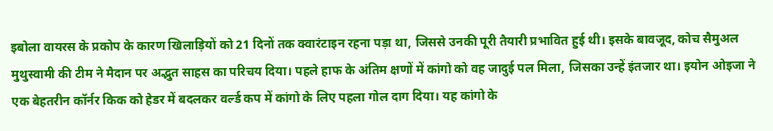इबोला वायरस के प्रकोप के कारण खिलाड़ियों को 21 दिनों तक क्वारंटाइन रहना पड़ा था, जिससे उनकी पूरी तैयारी प्रभावित हुई थी। इसके बावजूद, कोच सैमुअल मुथुस्वामी की टीम ने मैदान पर अद्भुत साहस का परिचय दिया। पहले हाफ के अंतिम क्षणों में कांगो को वह जादुई पल मिला, जिसका उन्हें इंतजार था। इयोन ओइजा ने एक बेहतरीन कॉर्नर किक को हेडर में बदलकर वर्ल्ड कप में कांगो के लिए पहला गोल दाग दिया। यह कांगो के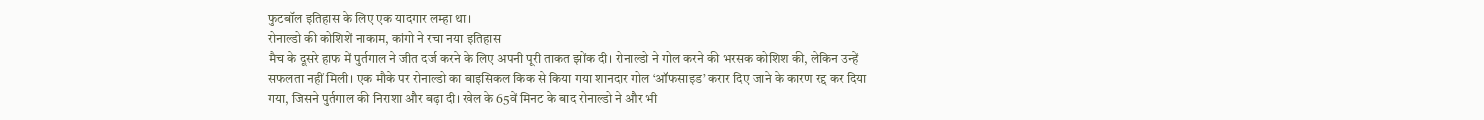फुटबॉल इतिहास के लिए एक यादगार लम्हा था।
रोनाल्डो की कोशिशें नाकाम, कांगो ने रचा नया इतिहास
मैच के दूसरे हाफ में पुर्तगाल ने जीत दर्ज करने के लिए अपनी पूरी ताकत झोंक दी। रोनाल्डो ने गोल करने की भरसक कोशिश की, लेकिन उन्हें सफलता नहीं मिली। एक मौके पर रोनाल्डो का बाइसिकल किक से किया गया शानदार गोल ‘ऑफसाइड’ करार दिए जाने के कारण रद्द कर दिया गया, जिसने पुर्तगाल की निराशा और बढ़ा दी। खेल के 65वें मिनट के बाद रोनाल्डो ने और भी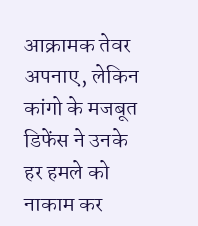आक्रामक तेवर अपनाए, लेकिन कांगो के मजबूत डिफेंस ने उनके हर हमले को नाकाम कर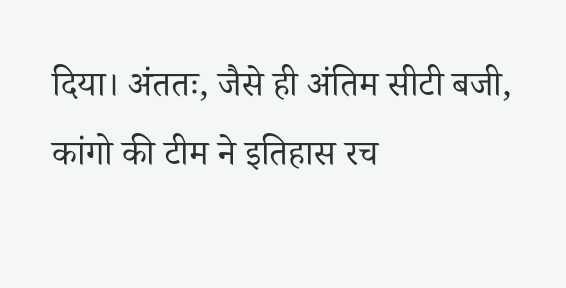दिया। अंततः, जैसे ही अंतिम सीटी बजी, कांगो की टीम ने इतिहास रच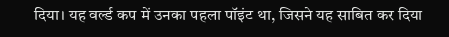दिया। यह वर्ल्ड कप में उनका पहला पॉइंट था, जिसने यह साबित कर दिया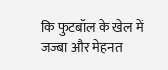कि फुटबॉल के खेल में जज्बा और मेहनत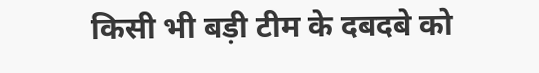किसी भी बड़ी टीम के दबदबे को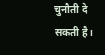चुनौती दे सकती है।